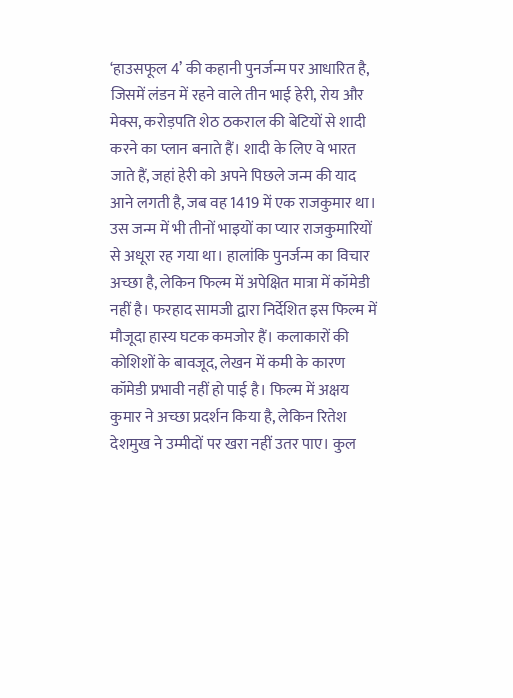‘हाउसफूल 4’ की कहानी पुनर्जन्म पर आधारित है, जिसमें लंडन में रहने वाले तीन भाई हेरी, रोय और मेक्स, करोड़पति शेठ ठकराल की बेटियों से शादी करने का प्लान बनाते हैं। शादी के लिए वे भारत जाते हैं, जहां हेरी को अपने पिछले जन्म की याद आने लगती है, जब वह 1419 में एक राजकुमार था। उस जन्म में भी तीनों भाइयों का प्यार राजकुमारियों से अधूरा रह गया था। हालांकि पुनर्जन्म का विचार अच्छा है, लेकिन फिल्म में अपेक्षित मात्रा में कॉमेडी नहीं है। फरहाद सामजी द्वारा निर्देशित इस फिल्म में मौजूदा हास्य घटक कमजोर हैं। कलाकारों की कोशिशों के बावजूद, लेखन में कमी के कारण कॉमेडी प्रभावी नहीं हो पाई है। फिल्म में अक्षय कुमार ने अच्छा प्रदर्शन किया है, लेकिन रितेश देशमुख ने उम्मीदों पर खरा नहीं उतर पाए। कुल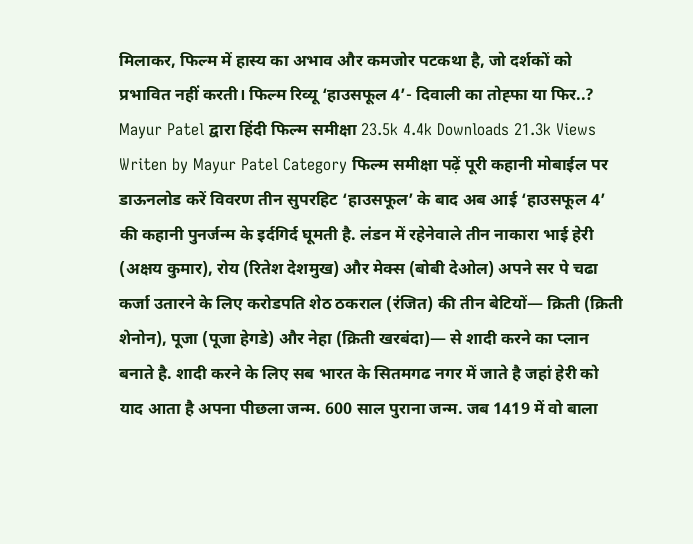मिलाकर, फिल्म में हास्य का अभाव और कमजोर पटकथा है, जो दर्शकों को प्रभावित नहीं करती। फिल्म रिव्यू ‘हाउसफूल 4’- दिवाली का तोह्फा या फिर..? Mayur Patel द्वारा हिंदी फिल्म समीक्षा 23.5k 4.4k Downloads 21.3k Views Writen by Mayur Patel Category फिल्म समीक्षा पढ़ें पूरी कहानी मोबाईल पर डाऊनलोड करें विवरण तीन सुपरहिट ‘हाउसफूल’ के बाद अब आई ‘हाउसफूल 4’ की कहानी पुनर्जन्म के इर्दगिर्द घूमती है. लंडन में रहेनेवाले तीन नाकारा भाई हेरी (अक्षय कुमार), रोय (रितेश देशमुख) और मेक्स (बोबी देओल) अपने सर पे चढा कर्जा उतारने के लिए करोडपति शेठ ठकराल (रंजित) की तीन बेटियों— क्रिती (क्रिती शेनोन), पूजा (पूजा हेगडे) और नेहा (क्रिती खरबंदा)— से शादी करने का प्लान बनाते है. शादी करने के लिए सब भारत के सितमगढ नगर में जाते है जहां हेरी को याद आता है अपना पीछला जन्म. 600 साल पुराना जन्म. जब 1419 में वो बाला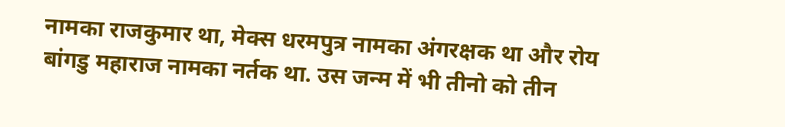नामका राजकुमार था, मेक्स धरमपुत्र नामका अंगरक्षक था और रोय बांगडु महाराज नामका नर्तक था. उस जन्म में भी तीनो को तीन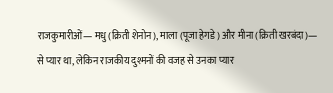राजकुमारीओं— मधु (क्रिती शेनोन), माला (पूजा हेगडे) और मीना (क्रिती खरबंदा)— से प्यार था, लेकिन राजकीय दुश्मनों की वजह से उनका प्यार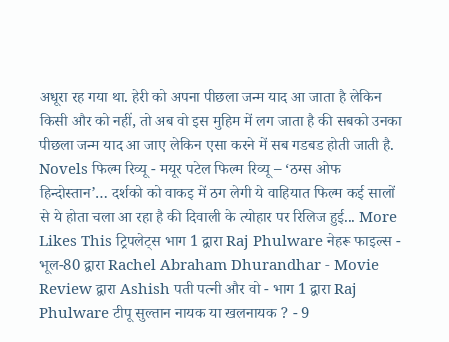अधूरा रह गया था. हेरी को अपना पीछला जन्म याद आ जाता है लेकिन किसी और को नहीं, तो अब वो इस मुहिम में लग जाता है की सबको उनका पीछला जन्म याद आ जाए लेकिन एसा करने में सब गडबड होती जाती है. Novels फिल्म रिव्यू - मयूर पटेल फिल्म रिव्यू – ‘ठग्स ओफ हिन्दोस्तान’… दर्शको को वाकइ में ठग लेगी ये वाहियात फिल्म कई सालों से ये होता चला आ रहा है की दिवाली के त्योहार पर रिलिज हुई... More Likes This ट्रिपलेट्स भाग 1 द्वारा Raj Phulware नेहरू फाइल्स - भूल-80 द्वारा Rachel Abraham Dhurandhar - Movie Review द्वारा Ashish पती पत्नी और वो - भाग 1 द्वारा Raj Phulware टीपू सुल्तान नायक या खलनायक ? - 9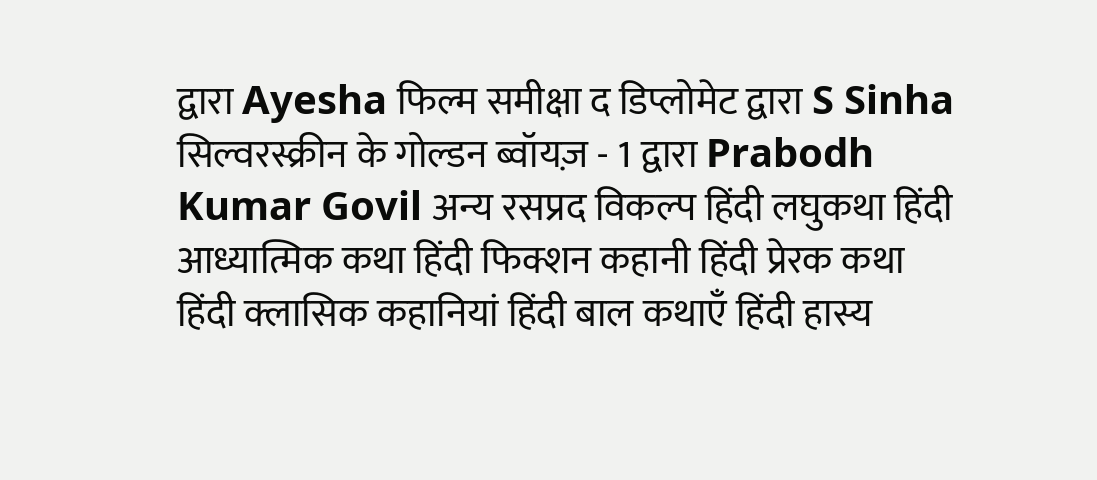द्वारा Ayesha फिल्म समीक्षा द डिप्लोमेट द्वारा S Sinha सिल्वरस्क्रीन के गोल्डन ब्वॉयज़ - 1 द्वारा Prabodh Kumar Govil अन्य रसप्रद विकल्प हिंदी लघुकथा हिंदी आध्यात्मिक कथा हिंदी फिक्शन कहानी हिंदी प्रेरक कथा हिंदी क्लासिक कहानियां हिंदी बाल कथाएँ हिंदी हास्य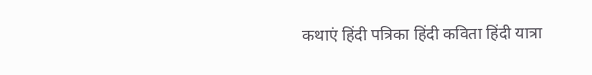कथाएं हिंदी पत्रिका हिंदी कविता हिंदी यात्रा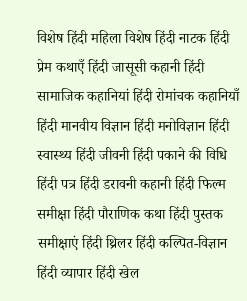विशेष हिंदी महिला विशेष हिंदी नाटक हिंदी प्रेम कथाएँ हिंदी जासूसी कहानी हिंदी सामाजिक कहानियां हिंदी रोमांचक कहानियाँ हिंदी मानवीय विज्ञान हिंदी मनोविज्ञान हिंदी स्वास्थ्य हिंदी जीवनी हिंदी पकाने की विधि हिंदी पत्र हिंदी डरावनी कहानी हिंदी फिल्म समीक्षा हिंदी पौराणिक कथा हिंदी पुस्तक समीक्षाएं हिंदी थ्रिलर हिंदी कल्पित-विज्ञान हिंदी व्यापार हिंदी खेल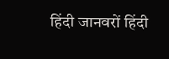हिंदी जानवरों हिंदी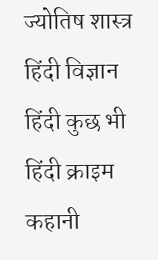ज्योतिष शास्त्र हिंदी विज्ञान हिंदी कुछ भी हिंदी क्राइम कहानी